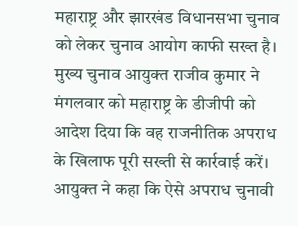महाराष्ट्र और झारखंड विधानसभा चुनाव को लेकर चुनाव आयोग काफी सख्त है। मुख्य चुनाव आयुक्त राजीव कुमार ने मंगलवार को महाराष्ट्र के डीजीपी को आदेश दिया कि वह राजनीतिक अपराध के खिलाफ पूरी सख्ती से कार्रवाई करें। आयुक्त ने कहा कि ऐसे अपराध चुनावी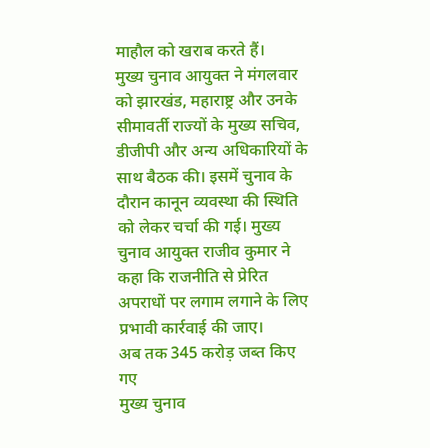माहौल को खराब करते हैं।
मुख्य चुनाव आयुक्त ने मंगलवार को झारखंड, महाराष्ट्र और उनके सीमावर्ती राज्यों के मुख्य सचिव, डीजीपी और अन्य अधिकारियों के साथ बैठक की। इसमें चुनाव के दौरान कानून व्यवस्था की स्थिति को लेकर चर्चा की गई। मुख्य चुनाव आयुक्त राजीव कुमार ने कहा कि राजनीति से प्रेरित अपराधों पर लगाम लगाने के लिए प्रभावी कार्रवाई की जाए।
अब तक 345 करोड़ जब्त किए गए
मुख्य चुनाव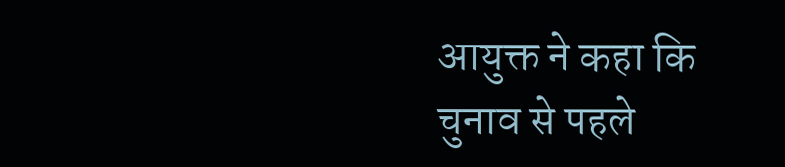आयुक्त ने कहा कि चुनाव से पहले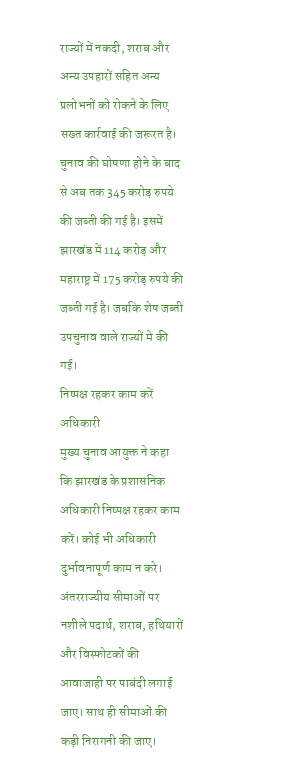राज्यों में नकदी, शराब और अन्य उपहारों सहित अन्य प्रलोभनों को रोकने के लिए सख्त कार्रवाई की जरूरत है। चुनाव की घोषणा होने के बाद से अब तक 345 करोड़ रुपये की जब्ती की गई है। इसमें झारखंड में 114 करोड़ और महाराष्ट्र में 175 करोड़ रुपये की जब्ती गई है। जबकि शेष जब्ती उपचुनाव वाले राज्यों मे की गई।
निष्पक्ष रहकर काम करें अधिकारी
मुख्य चुनाव आयुक्त ने कहा कि झारखंड के प्रशासनिक अधिकारी निष्पक्ष रहकर काम करें। कोई भी अधिकारी दुर्भावनापूर्ण काम न करे। अंतरराज्यीय सीमाओं पर नशीले पदार्थ, शराब, हथियारों और विस्फोटकों की आवाजाही पर पाबंदी लगाई जाए। साथ ही सीमाओं की कड़ी निरागनी की जाए।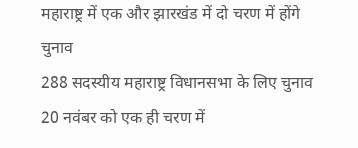महाराष्ट्र में एक और झारखंड में दो चरण में होंगे चुनाव
288 सदस्यीय महाराष्ट्र विधानसभा के लिए चुनाव 20 नवंबर को एक ही चरण में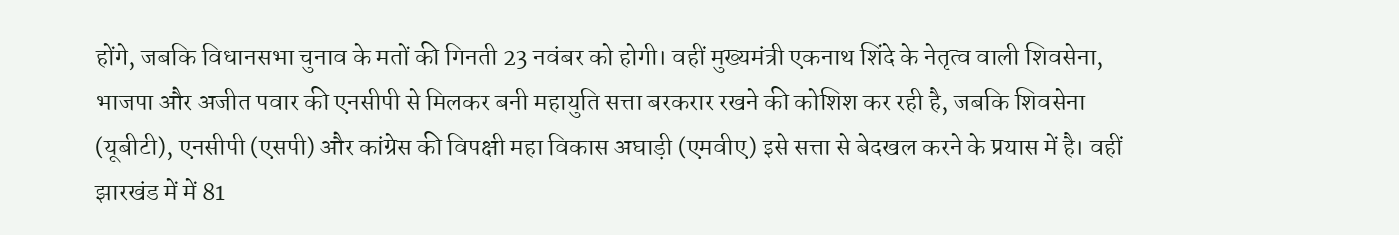होंगे, जबकि विधानसभा चुनाव के मतों की गिनती 23 नवंबर को होगी। वहीं मुख्यमंत्री एकनाथ शिंदे के नेतृत्व वाली शिवसेना, भाजपा और अजीत पवार की एनसीपी से मिलकर बनी महायुति सत्ता बरकरार रखने की कोशिश कर रही है, जबकि शिवसेना (यूबीटी), एनसीपी (एसपी) और कांग्रेस की विपक्षी महा विकास अघाड़ी (एमवीए) इसे सत्ता से बेदखल करने के प्रयास में है। वहीं झारखंड में में 81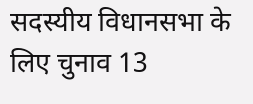सदस्यीय विधानसभा के लिए चुनाव 13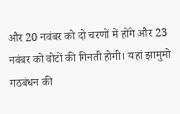और 20 नवंबर को दो चरणों में होंगे और 23 नवंबर को वोटों की गिनती होगी। यहां झामुमो गठबंधन की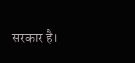सरकार है।